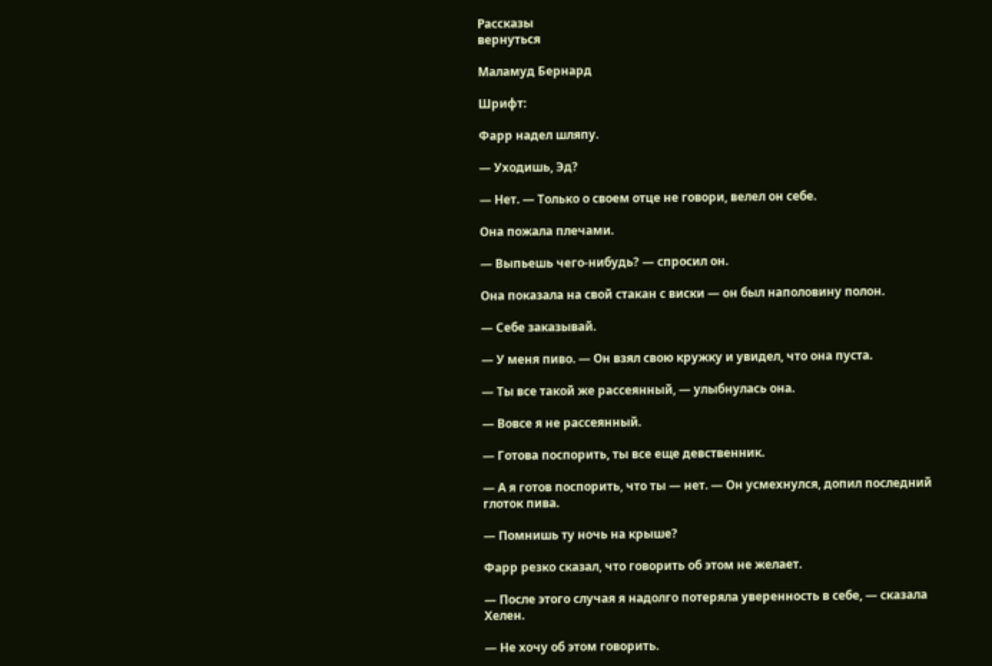Рассказы
вернуться

Маламуд Бернард

Шрифт:

Фарр надел шляпу.

— Уходишь, Эд?

— Нет. — Только о своем отце не говори, велел он себе.

Она пожала плечами.

— Выпьешь чего-нибудь? — спросил он.

Она показала на свой стакан с виски — он был наполовину полон.

— Себе заказывай.

— У меня пиво. — Он взял свою кружку и увидел, что она пуста.

— Ты все такой же рассеянный, — улыбнулась она.

— Вовсе я не рассеянный.

— Готова поспорить, ты все еще девственник.

— А я готов поспорить, что ты — нет. — Он усмехнулся, допил последний глоток пива.

— Помнишь ту ночь на крыше?

Фарр резко сказал, что говорить об этом не желает.

— После этого случая я надолго потеряла уверенность в себе, — сказала Хелен.

— Не хочу об этом говорить.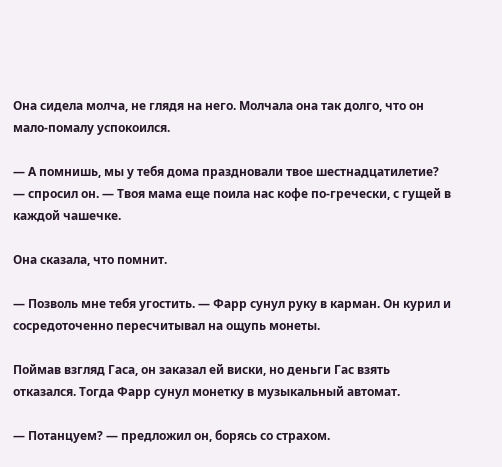Она сидела молча, не глядя на него. Молчала она так долго, что он мало-помалу успокоился.

— А помнишь, мы у тебя дома праздновали твое шестнадцатилетие? — спросил он. — Твоя мама еще поила нас кофе по-гречески, с гущей в каждой чашечке.

Она сказала, что помнит.

— Позволь мне тебя угостить. — Фарр сунул руку в карман. Он курил и сосредоточенно пересчитывал на ощупь монеты.

Поймав взгляд Гаса, он заказал ей виски, но деньги Гас взять отказался. Тогда Фарр сунул монетку в музыкальный автомат.

— Потанцуем? — предложил он, борясь со страхом.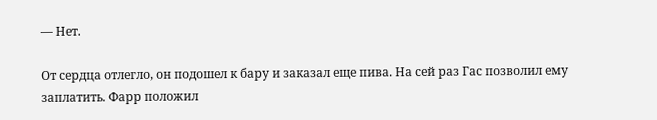— Нет.

От сердца отлегло, он подошел к бару и заказал еще пива. На сей раз Гас позволил ему заплатить. Фарр положил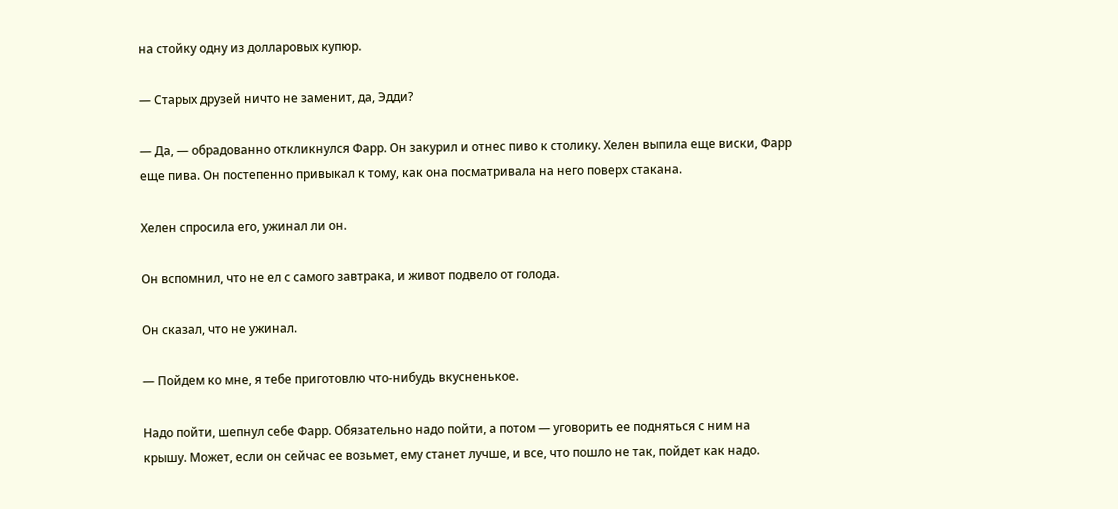на стойку одну из долларовых купюр.

— Старых друзей ничто не заменит, да, Эдди?

— Да, — обрадованно откликнулся Фарр. Он закурил и отнес пиво к столику. Хелен выпила еще виски, Фарр еще пива. Он постепенно привыкал к тому, как она посматривала на него поверх стакана.

Хелен спросила его, ужинал ли он.

Он вспомнил, что не ел с самого завтрака, и живот подвело от голода.

Он сказал, что не ужинал.

— Пойдем ко мне, я тебе приготовлю что-нибудь вкусненькое.

Надо пойти, шепнул себе Фарр. Обязательно надо пойти, а потом — уговорить ее подняться с ним на крышу. Может, если он сейчас ее возьмет, ему станет лучше, и все, что пошло не так, пойдет как надо.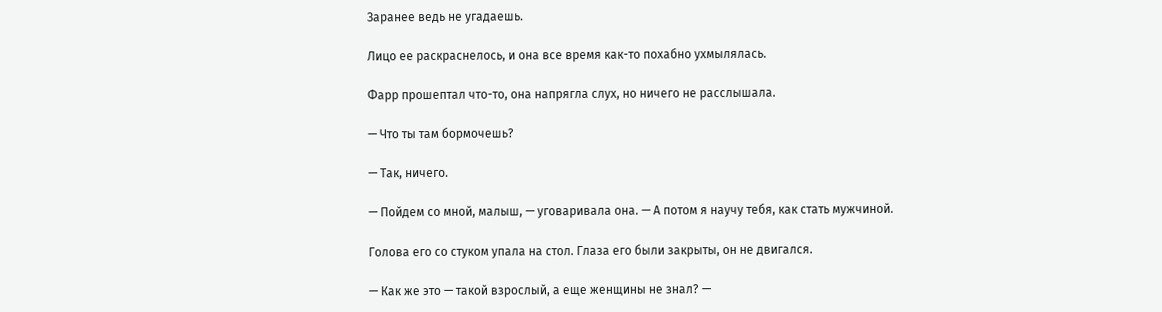Заранее ведь не угадаешь.

Лицо ее раскраснелось, и она все время как-то похабно ухмылялась.

Фарр прошептал что-то, она напрягла слух, но ничего не расслышала.

— Что ты там бормочешь?

— Так, ничего.

— Пойдем со мной, малыш, — уговаривала она. — А потом я научу тебя, как стать мужчиной.

Голова его со стуком упала на стол. Глаза его были закрыты, он не двигался.

— Как же это — такой взрослый, а еще женщины не знал? —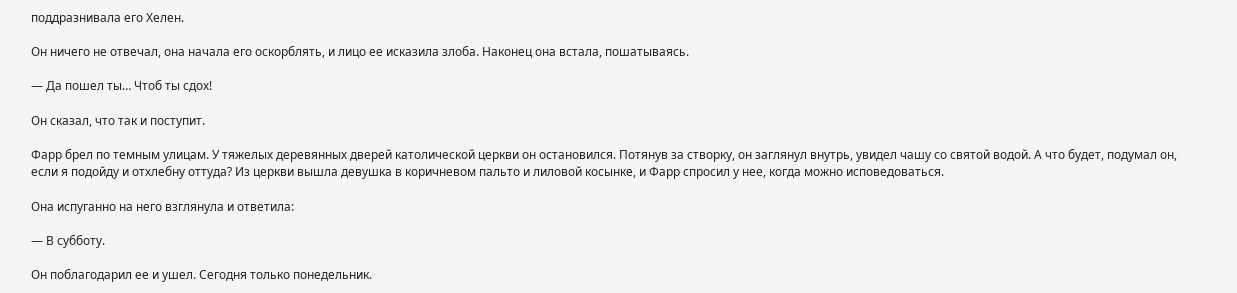поддразнивала его Хелен.

Он ничего не отвечал, она начала его оскорблять, и лицо ее исказила злоба. Наконец она встала, пошатываясь.

— Да пошел ты… Чтоб ты сдох!

Он сказал, что так и поступит.

Фарр брел по темным улицам. У тяжелых деревянных дверей католической церкви он остановился. Потянув за створку, он заглянул внутрь, увидел чашу со святой водой. А что будет, подумал он, если я подойду и отхлебну оттуда? Из церкви вышла девушка в коричневом пальто и лиловой косынке, и Фарр спросил у нее, когда можно исповедоваться.

Она испуганно на него взглянула и ответила:

— В субботу.

Он поблагодарил ее и ушел. Сегодня только понедельник.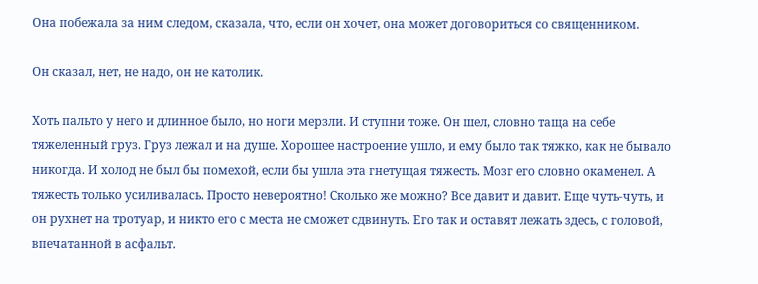Она побежала за ним следом, сказала, что, если он хочет, она может договориться со священником.

Он сказал, нет, не надо, он не католик.

Хоть пальто у него и длинное было, но ноги мерзли. И ступни тоже. Он шел, словно таща на себе тяжеленный груз. Груз лежал и на душе. Хорошее настроение ушло, и ему было так тяжко, как не бывало никогда. И холод не был бы помехой, если бы ушла эта гнетущая тяжесть. Мозг его словно окаменел. А тяжесть только усиливалась. Просто невероятно! Сколько же можно? Все давит и давит. Еще чуть-чуть, и он рухнет на тротуар, и никто его с места не сможет сдвинуть. Его так и оставят лежать здесь, с головой, впечатанной в асфальт.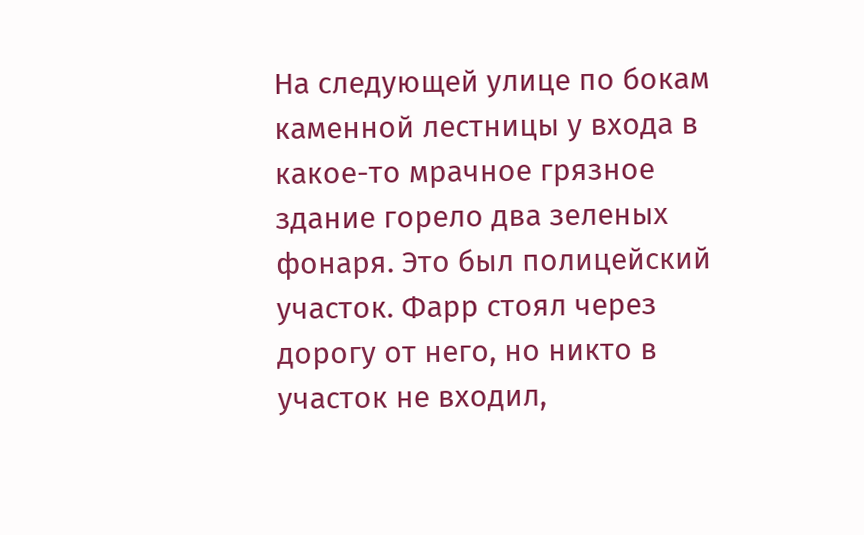На следующей улице по бокам каменной лестницы у входа в какое-то мрачное грязное здание горело два зеленых фонаря. Это был полицейский участок. Фарр стоял через дорогу от него, но никто в участок не входил,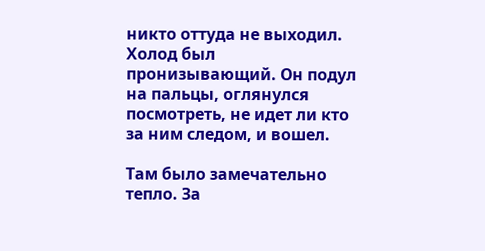никто оттуда не выходил. Холод был пронизывающий. Он подул на пальцы, оглянулся посмотреть, не идет ли кто за ним следом, и вошел.

Там было замечательно тепло. За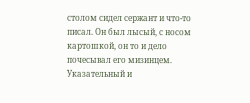столом сидел сержант и что-то писал. Он был лысый, с носом картошкой, он то и дело почесывал его мизинцем. Указательный и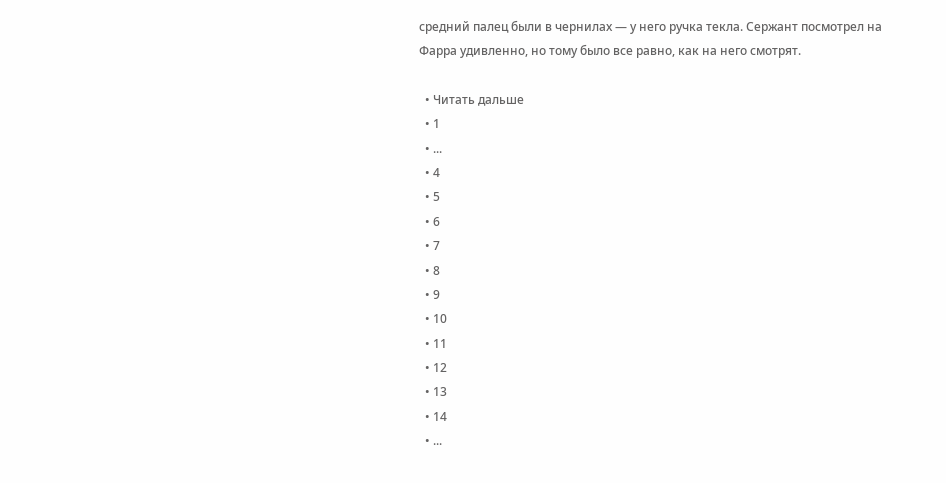средний палец были в чернилах — у него ручка текла. Сержант посмотрел на Фарра удивленно, но тому было все равно, как на него смотрят.

  • Читать дальше
  • 1
  • ...
  • 4
  • 5
  • 6
  • 7
  • 8
  • 9
  • 10
  • 11
  • 12
  • 13
  • 14
  • ...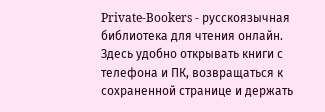Private-Bookers - русскоязычная библиотека для чтения онлайн. Здесь удобно открывать книги с телефона и ПК, возвращаться к сохраненной странице и держать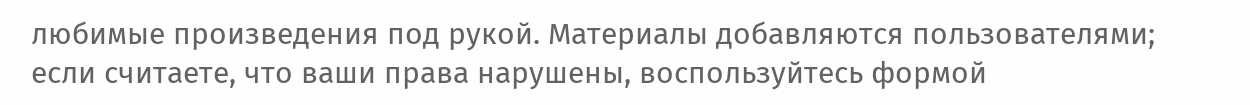любимые произведения под рукой. Материалы добавляются пользователями; если считаете, что ваши права нарушены, воспользуйтесь формой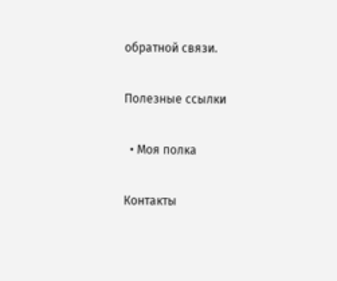обратной связи.

Полезные ссылки

  • Моя полка

Контакты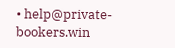• help@private-bookers.win